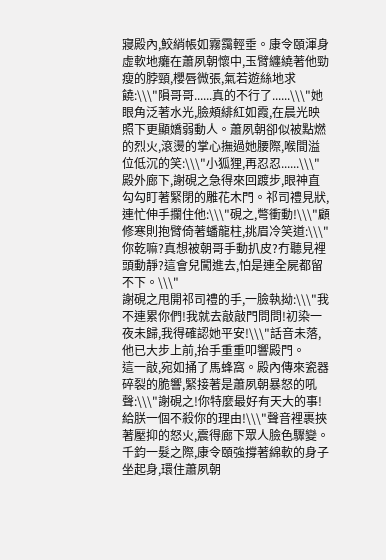寢殿內,鮫綃帳如霧靄輕垂。康令頤渾身虛軟地癱在蕭夙朝懷中,玉臂纏繞著他勁瘦的脖頸,櫻唇微張,氣若遊絲地求饒:\\\"隕哥哥......真的不行了......\\\"她眼角泛著水光,臉頰緋紅如霞,在晨光映照下更顯嬌弱動人。蕭夙朝卻似被點燃的烈火,滾燙的掌心撫過她腰際,喉間溢位低沉的笑:\\\"小狐狸,再忍忍......\\\"
殿外廊下,謝硯之急得來回踱步,眼神直勾勾盯著緊閉的雕花木門。祁司禮見狀,連忙伸手攔住他:\\\"硯之,彆衝動!\\\"顧修寒則抱臂倚著蟠龍柱,挑眉冷笑道:\\\"你乾嘛?真想被朝哥手動扒皮?冇聽見裡頭動靜?這會兒闖進去,怕是連全屍都留不下。\\\"
謝硯之甩開祁司禮的手,一臉執拗:\\\"我不連累你們!我就去敲敲門問問!初染一夜未歸,我得確認她平安!\\\"話音未落,他已大步上前,抬手重重叩響殿門。
這一敲,宛如捅了馬蜂窩。殿內傳來瓷器碎裂的脆響,緊接著是蕭夙朝暴怒的吼聲:\\\"謝硯之!你特麼最好有天大的事!給朕一個不殺你的理由!\\\"聲音裡裹挾著壓抑的怒火,震得廊下眾人臉色驟變。
千鈞一髮之際,康令頤強撐著綿軟的身子坐起身,環住蕭夙朝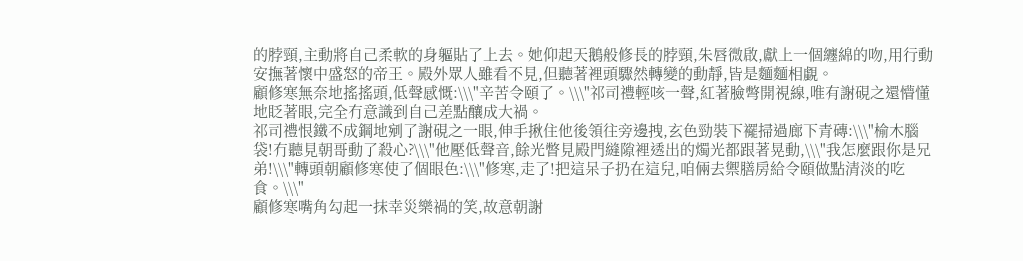的脖頸,主動將自己柔軟的身軀貼了上去。她仰起天鵝般修長的脖頸,朱唇微啟,獻上一個纏綿的吻,用行動安撫著懷中盛怒的帝王。殿外眾人雖看不見,但聽著裡頭驟然轉變的動靜,皆是麵麵相覷。
顧修寒無奈地搖搖頭,低聲感慨:\\\"辛苦令頤了。\\\"祁司禮輕咳一聲,紅著臉彆開視線,唯有謝硯之還懵懂地眨著眼,完全冇意識到自己差點釀成大禍。
祁司禮恨鐵不成鋼地剜了謝硯之一眼,伸手揪住他後領往旁邊拽,玄色勁裝下襬掃過廊下青磚:\\\"榆木腦袋!冇聽見朝哥動了殺心?\\\"他壓低聲音,餘光瞥見殿門縫隙裡透出的燭光都跟著晃動,\\\"我怎麼跟你是兄弟!\\\"轉頭朝顧修寒使了個眼色:\\\"修寒,走了!把這呆子扔在這兒,咱倆去禦膳房給令頤做點清淡的吃食。\\\"
顧修寒嘴角勾起一抹幸災樂禍的笑,故意朝謝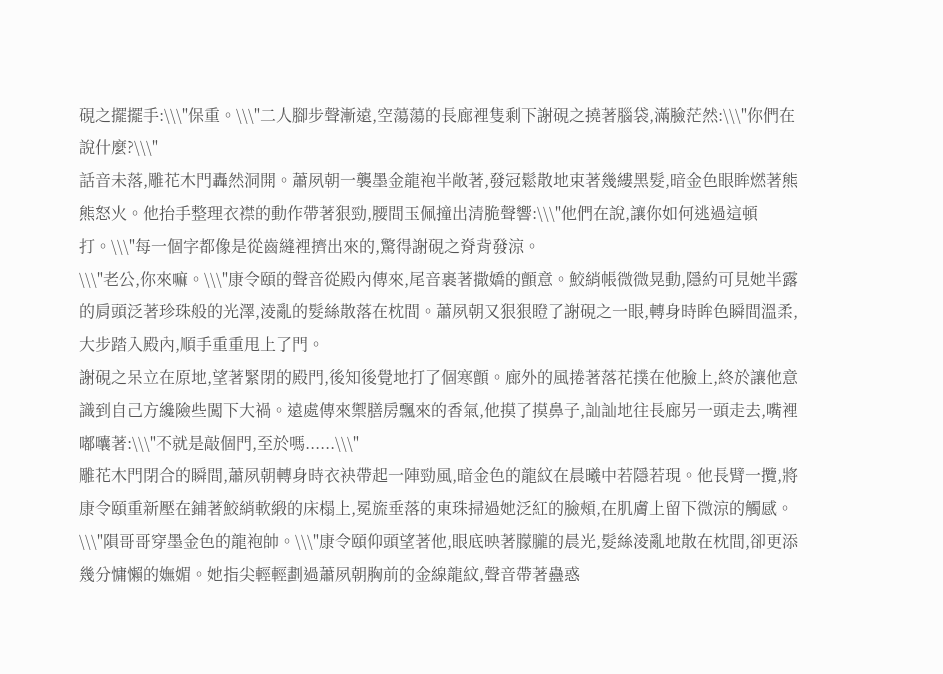硯之擺擺手:\\\"保重。\\\"二人腳步聲漸遠,空蕩蕩的長廊裡隻剩下謝硯之撓著腦袋,滿臉茫然:\\\"你們在說什麼?\\\"
話音未落,雕花木門轟然洞開。蕭夙朝一襲墨金龍袍半敞著,發冠鬆散地束著幾縷黑髮,暗金色眼眸燃著熊熊怒火。他抬手整理衣襟的動作帶著狠勁,腰間玉佩撞出清脆聲響:\\\"他們在說,讓你如何逃過這頓打。\\\"每一個字都像是從齒縫裡擠出來的,驚得謝硯之脊背發涼。
\\\"老公,你來嘛。\\\"康令頤的聲音從殿內傳來,尾音裹著撒嬌的顫意。鮫綃帳微微晃動,隱約可見她半露的肩頭泛著珍珠般的光澤,淩亂的髮絲散落在枕間。蕭夙朝又狠狠瞪了謝硯之一眼,轉身時眸色瞬間溫柔,大步踏入殿內,順手重重甩上了門。
謝硯之呆立在原地,望著緊閉的殿門,後知後覺地打了個寒顫。廊外的風捲著落花撲在他臉上,終於讓他意識到自己方纔險些闖下大禍。遠處傳來禦膳房飄來的香氣,他摸了摸鼻子,訕訕地往長廊另一頭走去,嘴裡嘟囔著:\\\"不就是敲個門,至於嗎......\\\"
雕花木門閉合的瞬間,蕭夙朝轉身時衣袂帶起一陣勁風,暗金色的龍紋在晨曦中若隱若現。他長臂一攬,將康令頤重新壓在鋪著鮫綃軟緞的床榻上,冕旒垂落的東珠掃過她泛紅的臉頰,在肌膚上留下微涼的觸感。
\\\"隕哥哥穿墨金色的龍袍帥。\\\"康令頤仰頭望著他,眼底映著朦朧的晨光,髮絲淩亂地散在枕間,卻更添幾分慵懶的嫵媚。她指尖輕輕劃過蕭夙朝胸前的金線龍紋,聲音帶著蠱惑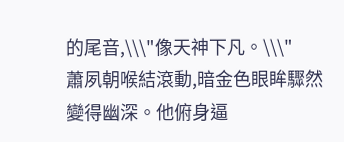的尾音,\\\"像天神下凡。\\\"
蕭夙朝喉結滾動,暗金色眼眸驟然變得幽深。他俯身逼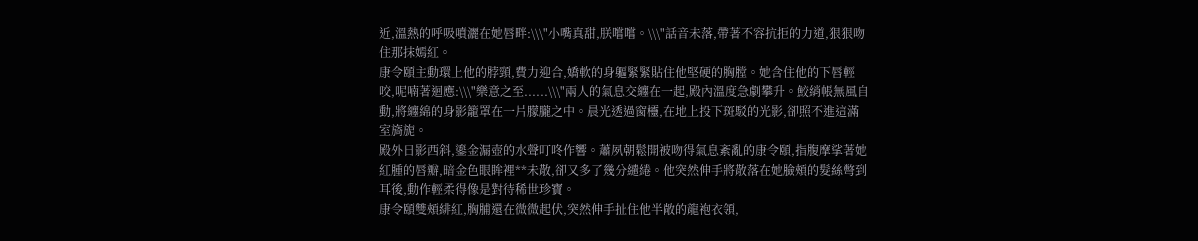近,溫熱的呼吸噴灑在她唇畔:\\\"小嘴真甜,朕嚐嚐。\\\"話音未落,帶著不容抗拒的力道,狠狠吻住那抹嫣紅。
康令頤主動環上他的脖頸,費力迎合,嬌軟的身軀緊緊貼住他堅硬的胸膛。她含住他的下唇輕咬,呢喃著迴應:\\\"樂意之至......\\\"兩人的氣息交纏在一起,殿內溫度急劇攀升。鮫綃帳無風自動,將纏綿的身影籠罩在一片朦朧之中。晨光透過窗欞,在地上投下斑駁的光影,卻照不進這滿室旖旎。
殿外日影西斜,鎏金漏壺的水聲叮咚作響。蕭夙朝鬆開被吻得氣息紊亂的康令頤,指腹摩挲著她紅腫的唇瓣,暗金色眼眸裡**未散,卻又多了幾分繾綣。他突然伸手將散落在她臉頰的髮絲彆到耳後,動作輕柔得像是對待稀世珍寶。
康令頤雙頰緋紅,胸脯還在微微起伏,突然伸手扯住他半敞的龍袍衣領,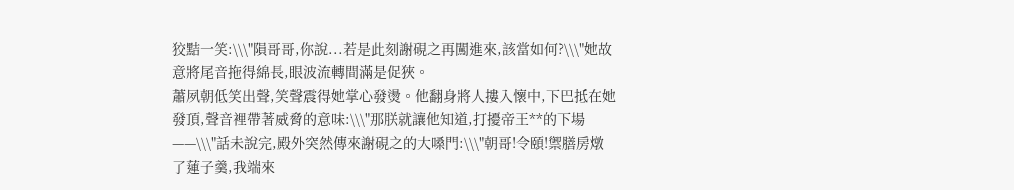狡黠一笑:\\\"隕哥哥,你說...若是此刻謝硯之再闖進來,該當如何?\\\"她故意將尾音拖得綿長,眼波流轉間滿是促狹。
蕭夙朝低笑出聲,笑聲震得她掌心發燙。他翻身將人摟入懷中,下巴抵在她發頂,聲音裡帶著威脅的意味:\\\"那朕就讓他知道,打擾帝王**的下場——\\\"話未說完,殿外突然傳來謝硯之的大嗓門:\\\"朝哥!令頤!禦膳房燉了蓮子羹,我端來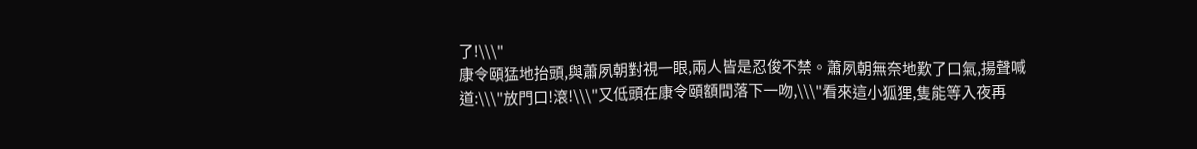了!\\\"
康令頤猛地抬頭,與蕭夙朝對視一眼,兩人皆是忍俊不禁。蕭夙朝無奈地歎了口氣,揚聲喊道:\\\"放門口!滾!\\\"又低頭在康令頤額間落下一吻,\\\"看來這小狐狸,隻能等入夜再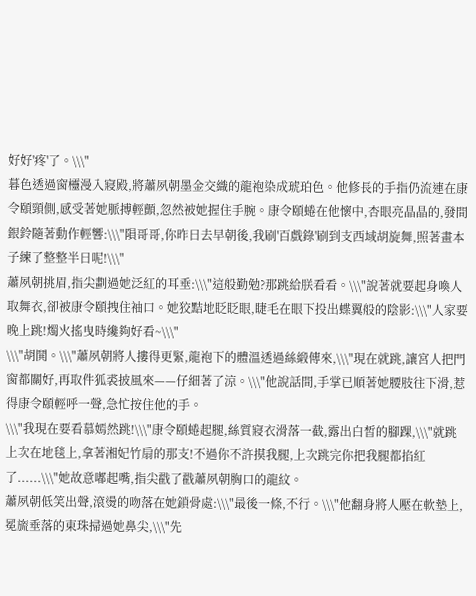好好'疼'了。\\\"
暮色透過窗欞漫入寢殿,將蕭夙朝墨金交織的龍袍染成琥珀色。他修長的手指仍流連在康令頤頸側,感受著她脈搏輕顫,忽然被她握住手腕。康令頤蜷在他懷中,杏眼亮晶晶的,發間銀鈴隨著動作輕響:\\\"隕哥哥,你昨日去早朝後,我刷'百戲錄'刷到支西域胡旋舞,照著畫本子練了整整半日呢!\\\"
蕭夙朝挑眉,指尖劃過她泛紅的耳垂:\\\"這般勤勉?那跳給朕看看。\\\"說著就要起身喚人取舞衣,卻被康令頤拽住袖口。她狡黠地眨眨眼,睫毛在眼下投出蝶翼般的陰影:\\\"人家要晚上跳!燭火搖曳時纔夠好看~\\\"
\\\"胡鬨。\\\"蕭夙朝將人摟得更緊,龍袍下的體溫透過絲緞傳來,\\\"現在就跳,讓宮人把門窗都關好,再取件狐裘披風來——仔細著了涼。\\\"他說話間,手掌已順著她腰肢往下滑,惹得康令頤輕呼一聲,急忙按住他的手。
\\\"我現在要看慕嫣然跳!\\\"康令頤蜷起腿,絲質寢衣滑落一截,露出白皙的腳踝,\\\"就跳上次在地毯上,拿著湘妃竹扇的那支!不過你不許摸我腿,上次跳完你把我腿都掐紅了......\\\"她故意嘟起嘴,指尖戳了戳蕭夙朝胸口的龍紋。
蕭夙朝低笑出聲,滾燙的吻落在她鎖骨處:\\\"最後一條,不行。\\\"他翻身將人壓在軟墊上,冕旒垂落的東珠掃過她鼻尖,\\\"先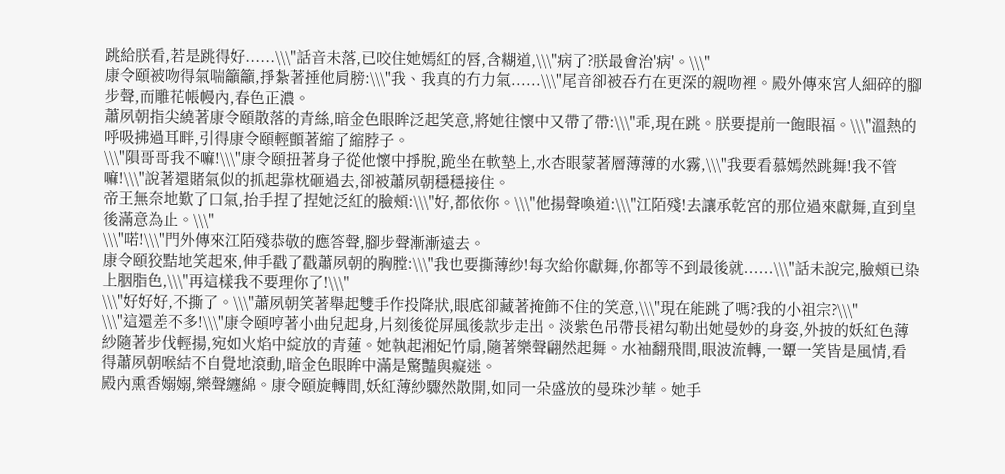跳給朕看,若是跳得好......\\\"話音未落,已咬住她嫣紅的唇,含糊道,\\\"病了?朕最會治'病'。\\\"
康令頤被吻得氣喘籲籲,掙紮著捶他肩膀:\\\"我、我真的冇力氣......\\\"尾音卻被吞冇在更深的親吻裡。殿外傳來宮人細碎的腳步聲,而雕花帳幔內,春色正濃。
蕭夙朝指尖繞著康令頤散落的青絲,暗金色眼眸泛起笑意,將她往懷中又帶了帶:\\\"乖,現在跳。朕要提前一飽眼福。\\\"溫熱的呼吸拂過耳畔,引得康令頤輕顫著縮了縮脖子。
\\\"隕哥哥我不嘛!\\\"康令頤扭著身子從他懷中掙脫,跪坐在軟墊上,水杏眼蒙著層薄薄的水霧,\\\"我要看慕嫣然跳舞!我不管嘛!\\\"說著還賭氣似的抓起靠枕砸過去,卻被蕭夙朝穩穩接住。
帝王無奈地歎了口氣,抬手捏了捏她泛紅的臉頰:\\\"好,都依你。\\\"他揚聲喚道:\\\"江陌殘!去讓承乾宮的那位過來獻舞,直到皇後滿意為止。\\\"
\\\"喏!\\\"門外傳來江陌殘恭敬的應答聲,腳步聲漸漸遠去。
康令頤狡黠地笑起來,伸手戳了戳蕭夙朝的胸膛:\\\"我也要撕薄紗!每次給你獻舞,你都等不到最後就......\\\"話未說完,臉頰已染上胭脂色,\\\"再這樣我不要理你了!\\\"
\\\"好好好,不撕了。\\\"蕭夙朝笑著舉起雙手作投降狀,眼底卻藏著掩飾不住的笑意,\\\"現在能跳了嗎?我的小祖宗?\\\"
\\\"這還差不多!\\\"康令頤哼著小曲兒起身,片刻後從屏風後款步走出。淡紫色吊帶長裙勾勒出她曼妙的身姿,外披的妖紅色薄紗隨著步伐輕揚,宛如火焰中綻放的青蓮。她執起湘妃竹扇,隨著樂聲翩然起舞。水袖翻飛間,眼波流轉,一顰一笑皆是風情,看得蕭夙朝喉結不自覺地滾動,暗金色眼眸中滿是驚豔與癡迷。
殿內熏香嫋嫋,樂聲纏綿。康令頤旋轉間,妖紅薄紗驟然散開,如同一朵盛放的曼珠沙華。她手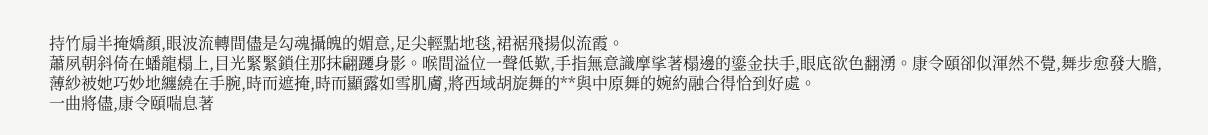持竹扇半掩嬌顏,眼波流轉間儘是勾魂攝魄的媚意,足尖輕點地毯,裙裾飛揚似流霞。
蕭夙朝斜倚在蟠龍榻上,目光緊緊鎖住那抹翩躚身影。喉間溢位一聲低歎,手指無意識摩挲著榻邊的鎏金扶手,眼底欲色翻湧。康令頤卻似渾然不覺,舞步愈發大膽,薄紗被她巧妙地纏繞在手腕,時而遮掩,時而顯露如雪肌膚,將西域胡旋舞的**與中原舞的婉約融合得恰到好處。
一曲將儘,康令頤喘息著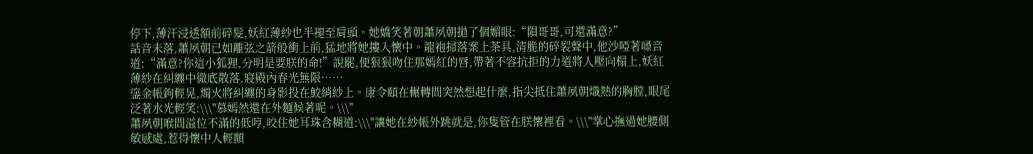停下,薄汗浸透額前碎髮,妖紅薄紗也半褪至肩頭。她嬌笑著朝蕭夙朝拋了個媚眼:“隕哥哥,可還滿意?”
話音未落,蕭夙朝已如離弦之箭般衝上前,猛地將她摟入懷中。龍袍掃落案上茶具,清脆的碎裂聲中,他沙啞著嗓音道:“滿意?你這小狐狸,分明是要朕的命!”說罷,便狠狠吻住那嫣紅的唇,帶著不容抗拒的力道將人壓向榻上,妖紅薄紗在糾纏中徹底散落,寢殿內春光無限……
鎏金帳鉤輕晃,燭火將糾纏的身影投在鮫綃紗上。康令頤在輾轉間突然想起什麼,指尖抵住蕭夙朝熾熱的胸膛,眼尾泛著水光輕笑:\\\"慕嫣然還在外麵候著呢。\\\"
蕭夙朝喉間溢位不滿的低哼,咬住她耳珠含糊道:\\\"讓她在紗帳外跳就是,你隻管在朕懷裡看。\\\"掌心撫過她腰側敏感處,惹得懷中人輕顫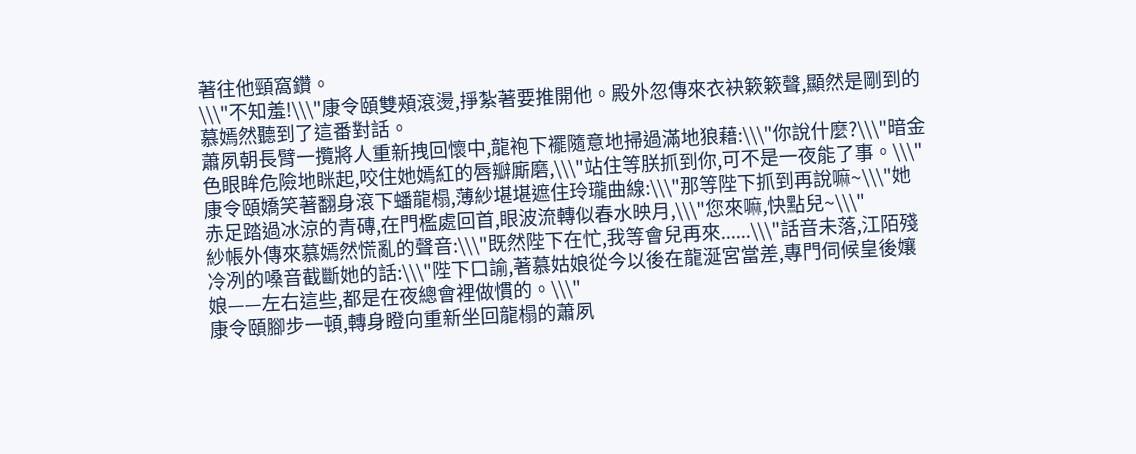著往他頸窩鑽。
\\\"不知羞!\\\"康令頤雙頰滾燙,掙紮著要推開他。殿外忽傳來衣袂簌簌聲,顯然是剛到的慕嫣然聽到了這番對話。
蕭夙朝長臂一攬將人重新拽回懷中,龍袍下襬隨意地掃過滿地狼藉:\\\"你說什麼?\\\"暗金色眼眸危險地眯起,咬住她嫣紅的唇瓣廝磨,\\\"站住等朕抓到你,可不是一夜能了事。\\\"
康令頤嬌笑著翻身滾下蟠龍榻,薄紗堪堪遮住玲瓏曲線:\\\"那等陛下抓到再說嘛~\\\"她赤足踏過冰涼的青磚,在門檻處回首,眼波流轉似春水映月,\\\"您來嘛,快點兒~\\\"
紗帳外傳來慕嫣然慌亂的聲音:\\\"既然陛下在忙,我等會兒再來......\\\"話音未落,江陌殘冷冽的嗓音截斷她的話:\\\"陛下口諭,著慕姑娘從今以後在龍涎宮當差,專門伺候皇後孃娘——左右這些,都是在夜總會裡做慣的。\\\"
康令頤腳步一頓,轉身瞪向重新坐回龍榻的蕭夙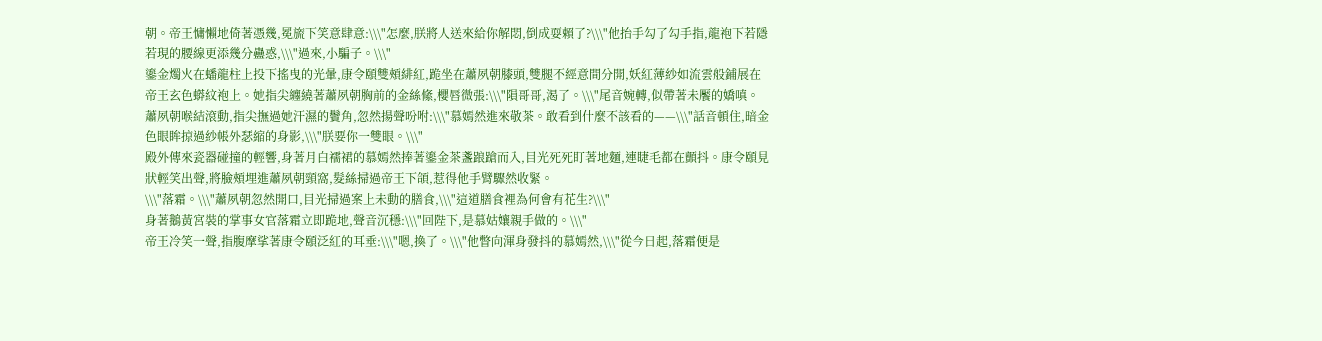朝。帝王慵懶地倚著憑幾,冕旒下笑意肆意:\\\"怎麼,朕將人送來給你解悶,倒成耍賴了?\\\"他抬手勾了勾手指,龍袍下若隱若現的腰線更添幾分蠱惑,\\\"過來,小騙子。\\\"
鎏金燭火在蟠龍柱上投下搖曳的光暈,康令頤雙頰緋紅,跪坐在蕭夙朝膝頭,雙腿不經意間分開,妖紅薄紗如流雲般鋪展在帝王玄色蟒紋袍上。她指尖纏繞著蕭夙朝胸前的金絲絛,櫻唇微張:\\\"隕哥哥,渴了。\\\"尾音婉轉,似帶著未饜的嬌嗔。
蕭夙朝喉結滾動,指尖撫過她汗濕的鬢角,忽然揚聲吩咐:\\\"慕嫣然進來敬茶。敢看到什麼不該看的——\\\"話音頓住,暗金色眼眸掠過紗帳外瑟縮的身影,\\\"朕要你一雙眼。\\\"
殿外傳來瓷器碰撞的輕響,身著月白襦裙的慕嫣然捧著鎏金茶盞踉蹌而入,目光死死盯著地麵,連睫毛都在顫抖。康令頤見狀輕笑出聲,將臉頰埋進蕭夙朝頸窩,髮絲掃過帝王下頜,惹得他手臂驟然收緊。
\\\"落霜。\\\"蕭夙朝忽然開口,目光掃過案上未動的膳食,\\\"這道膳食裡為何會有花生?\\\"
身著鵝黃宮裝的掌事女官落霜立即跪地,聲音沉穩:\\\"回陛下,是慕姑孃親手做的。\\\"
帝王冷笑一聲,指腹摩挲著康令頤泛紅的耳垂:\\\"嗯,換了。\\\"他瞥向渾身發抖的慕嫣然,\\\"從今日起,落霜便是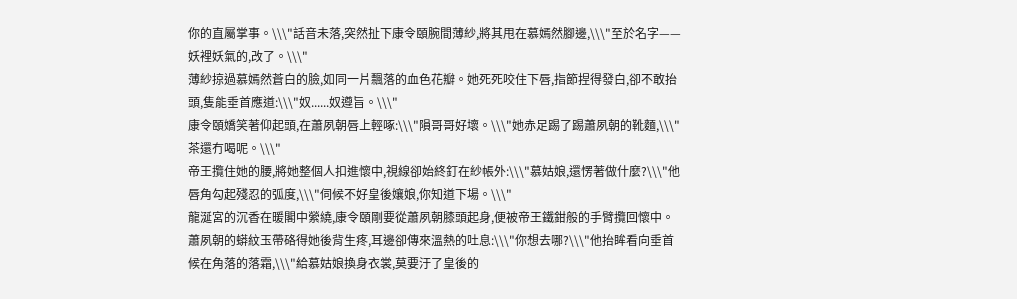你的直屬掌事。\\\"話音未落,突然扯下康令頤腕間薄紗,將其甩在慕嫣然腳邊,\\\"至於名字——妖裡妖氣的,改了。\\\"
薄紗掠過慕嫣然蒼白的臉,如同一片飄落的血色花瓣。她死死咬住下唇,指節捏得發白,卻不敢抬頭,隻能垂首應道:\\\"奴......奴遵旨。\\\"
康令頤嬌笑著仰起頭,在蕭夙朝唇上輕啄:\\\"隕哥哥好壞。\\\"她赤足踢了踢蕭夙朝的靴麵,\\\"茶還冇喝呢。\\\"
帝王攬住她的腰,將她整個人扣進懷中,視線卻始終釘在紗帳外:\\\"慕姑娘,還愣著做什麼?\\\"他唇角勾起殘忍的弧度,\\\"伺候不好皇後孃娘,你知道下場。\\\"
龍涎宮的沉香在暖閣中縈繞,康令頤剛要從蕭夙朝膝頭起身,便被帝王鐵鉗般的手臂攬回懷中。蕭夙朝的蟒紋玉帶硌得她後背生疼,耳邊卻傳來溫熱的吐息:\\\"你想去哪?\\\"他抬眸看向垂首候在角落的落霜,\\\"給慕姑娘換身衣裳,莫要汙了皇後的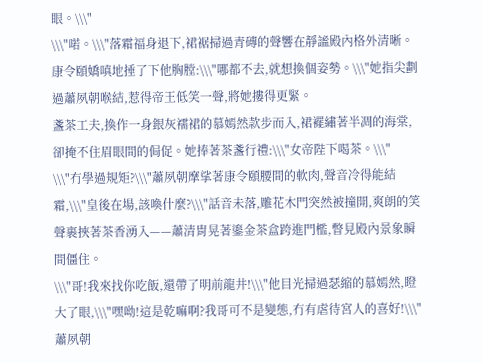眼。\\\"
\\\"喏。\\\"落霜福身退下,裙裾掃過青磚的聲響在靜謐殿內格外清晰。康令頤嬌嗔地捶了下他胸膛:\\\"哪都不去,就想換個姿勢。\\\"她指尖劃過蕭夙朝喉結,惹得帝王低笑一聲,將她摟得更緊。
盞茶工夫,換作一身銀灰襦裙的慕嫣然款步而入,裙襬繡著半凋的海棠,卻掩不住眉眼間的侷促。她捧著茶盞行禮:\\\"女帝陛下喝茶。\\\"
\\\"冇學過規矩?\\\"蕭夙朝摩挲著康令頤腰間的軟肉,聲音冷得能結霜,\\\"皇後在場,該喚什麼?\\\"話音未落,雕花木門突然被撞開,爽朗的笑聲裹挾著茶香湧入——蕭清胄晃著鎏金茶盒跨進門檻,瞥見殿內景象瞬間僵住。
\\\"哥!我來找你吃飯,還帶了明前龍井!\\\"他目光掃過瑟縮的慕嫣然,瞪大了眼,\\\"嘿呦!這是乾嘛啊?我哥可不是變態,冇有虐待宮人的喜好!\\\"
蕭夙朝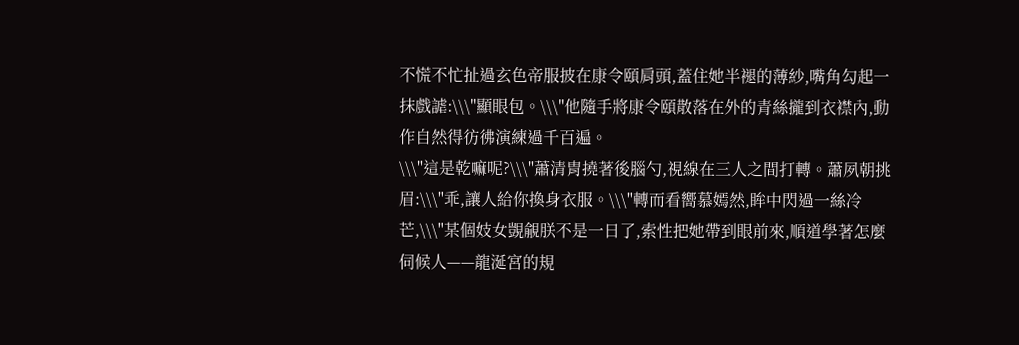不慌不忙扯過玄色帝服披在康令頤肩頭,蓋住她半褪的薄紗,嘴角勾起一抹戲謔:\\\"顯眼包。\\\"他隨手將康令頤散落在外的青絲攏到衣襟內,動作自然得彷彿演練過千百遍。
\\\"這是乾嘛呢?\\\"蕭清胄撓著後腦勺,視線在三人之間打轉。蕭夙朝挑眉:\\\"乖,讓人給你換身衣服。\\\"轉而看嚮慕嫣然,眸中閃過一絲冷芒,\\\"某個妓女覬覦朕不是一日了,索性把她帶到眼前來,順道學著怎麼伺候人——龍涎宮的規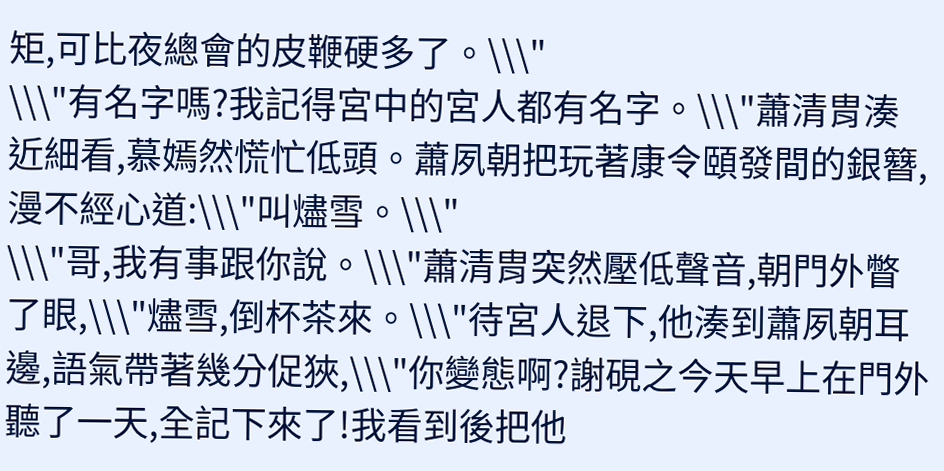矩,可比夜總會的皮鞭硬多了。\\\"
\\\"有名字嗎?我記得宮中的宮人都有名字。\\\"蕭清胄湊近細看,慕嫣然慌忙低頭。蕭夙朝把玩著康令頤發間的銀簪,漫不經心道:\\\"叫燼雪。\\\"
\\\"哥,我有事跟你說。\\\"蕭清胄突然壓低聲音,朝門外瞥了眼,\\\"燼雪,倒杯茶來。\\\"待宮人退下,他湊到蕭夙朝耳邊,語氣帶著幾分促狹,\\\"你變態啊?謝硯之今天早上在門外聽了一天,全記下來了!我看到後把他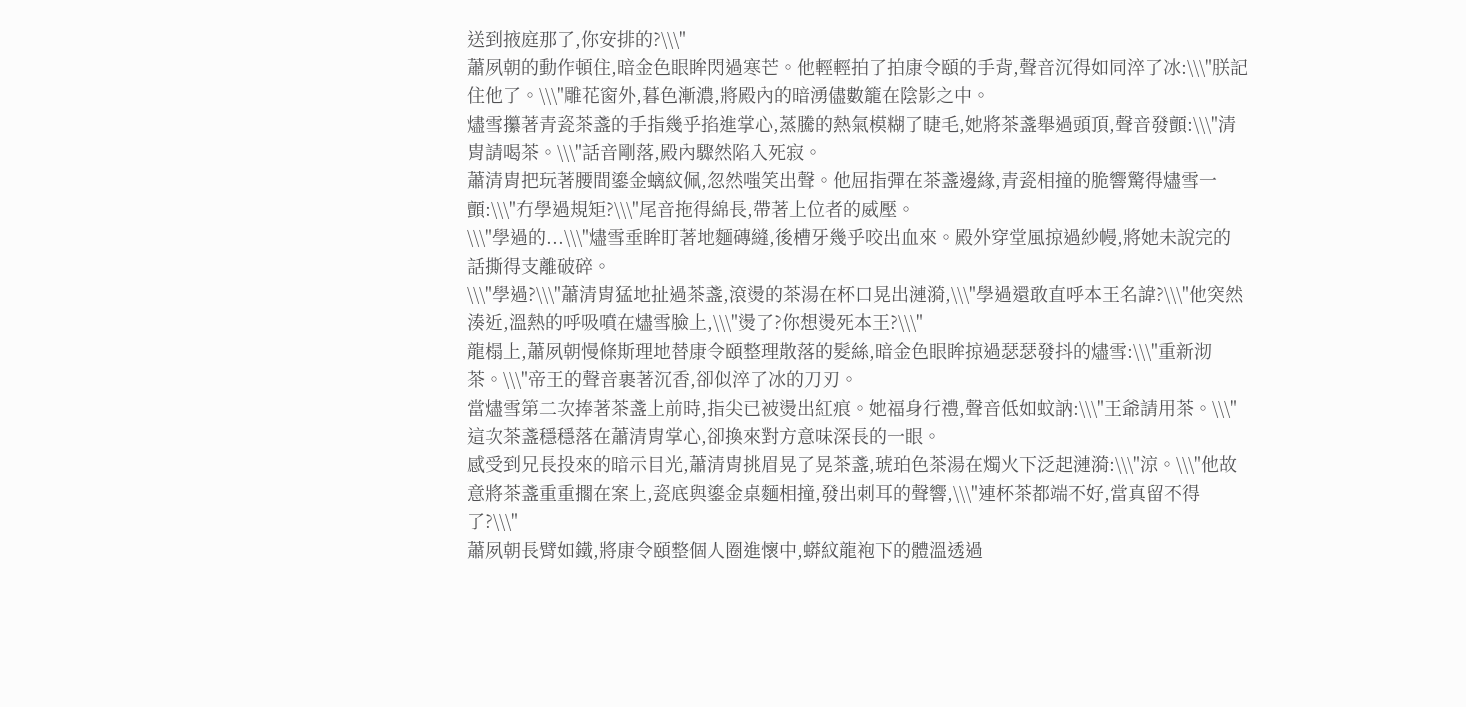送到掖庭那了,你安排的?\\\"
蕭夙朝的動作頓住,暗金色眼眸閃過寒芒。他輕輕拍了拍康令頤的手背,聲音沉得如同淬了冰:\\\"朕記住他了。\\\"雕花窗外,暮色漸濃,將殿內的暗湧儘數籠在陰影之中。
燼雪攥著青瓷茶盞的手指幾乎掐進掌心,蒸騰的熱氣模糊了睫毛,她將茶盞舉過頭頂,聲音發顫:\\\"清胄請喝茶。\\\"話音剛落,殿內驟然陷入死寂。
蕭清胄把玩著腰間鎏金螭紋佩,忽然嗤笑出聲。他屈指彈在茶盞邊緣,青瓷相撞的脆響驚得燼雪一顫:\\\"冇學過規矩?\\\"尾音拖得綿長,帶著上位者的威壓。
\\\"學過的...\\\"燼雪垂眸盯著地麵磚縫,後槽牙幾乎咬出血來。殿外穿堂風掠過紗幔,將她未說完的話撕得支離破碎。
\\\"學過?\\\"蕭清胄猛地扯過茶盞,滾燙的茶湯在杯口晃出漣漪,\\\"學過還敢直呼本王名諱?\\\"他突然湊近,溫熱的呼吸噴在燼雪臉上,\\\"燙了?你想燙死本王?\\\"
龍榻上,蕭夙朝慢條斯理地替康令頤整理散落的髮絲,暗金色眼眸掠過瑟瑟發抖的燼雪:\\\"重新沏茶。\\\"帝王的聲音裹著沉香,卻似淬了冰的刀刃。
當燼雪第二次捧著茶盞上前時,指尖已被燙出紅痕。她福身行禮,聲音低如蚊訥:\\\"王爺請用茶。\\\"這次茶盞穩穩落在蕭清胄掌心,卻換來對方意味深長的一眼。
感受到兄長投來的暗示目光,蕭清胄挑眉晃了晃茶盞,琥珀色茶湯在燭火下泛起漣漪:\\\"涼。\\\"他故意將茶盞重重擱在案上,瓷底與鎏金桌麵相撞,發出刺耳的聲響,\\\"連杯茶都端不好,當真留不得了?\\\"
蕭夙朝長臂如鐵,將康令頤整個人圈進懷中,蟒紋龍袍下的體溫透過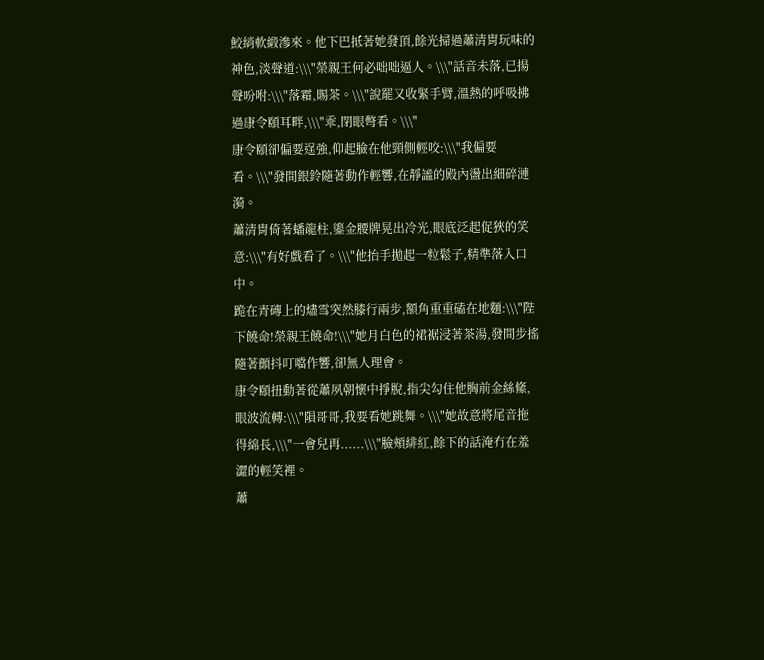鮫綃軟緞滲來。他下巴抵著她發頂,餘光掃過蕭清胄玩味的神色,淡聲道:\\\"榮親王何必咄咄逼人。\\\"話音未落,已揚聲吩咐:\\\"落霜,賜茶。\\\"說罷又收緊手臂,溫熱的呼吸拂過康令頤耳畔,\\\"乖,閉眼彆看。\\\"
康令頤卻偏要逞強,仰起臉在他頸側輕咬:\\\"我偏要看。\\\"發間銀鈴隨著動作輕響,在靜謐的殿內盪出細碎漣漪。
蕭清胄倚著蟠龍柱,鎏金腰牌晃出冷光,眼底泛起促狹的笑意:\\\"有好戲看了。\\\"他抬手拋起一粒鬆子,精準落入口中。
跪在青磚上的燼雪突然膝行兩步,額角重重磕在地麵:\\\"陛下饒命!榮親王饒命!\\\"她月白色的裙裾浸著茶湯,發間步搖隨著顫抖叮噹作響,卻無人理會。
康令頤扭動著從蕭夙朝懷中掙脫,指尖勾住他胸前金絲絛,眼波流轉:\\\"隕哥哥,我要看她跳舞。\\\"她故意將尾音拖得綿長,\\\"一會兒再......\\\"臉頰緋紅,餘下的話淹冇在羞澀的輕笑裡。
蕭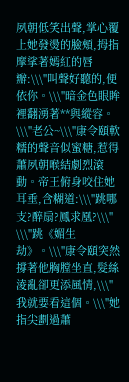夙朝低笑出聲,掌心覆上她發燙的臉頰,拇指摩挲著嫣紅的唇瓣:\\\"叫聲好聽的,便依你。\\\"暗金色眼眸裡翻湧著**與縱容。
\\\"老公~\\\"康令頤軟糯的聲音似蜜糖,惹得蕭夙朝喉結劇烈滾動。帝王俯身咬住她耳垂,含糊道:\\\"跳哪支?醉扇?鳳求凰?\\\"
\\\"跳《媚生劫》。\\\"康令頤突然撐著他胸膛坐直,髮絲淩亂卻更添風情,\\\"我就要看這個。\\\"她指尖劃過蕭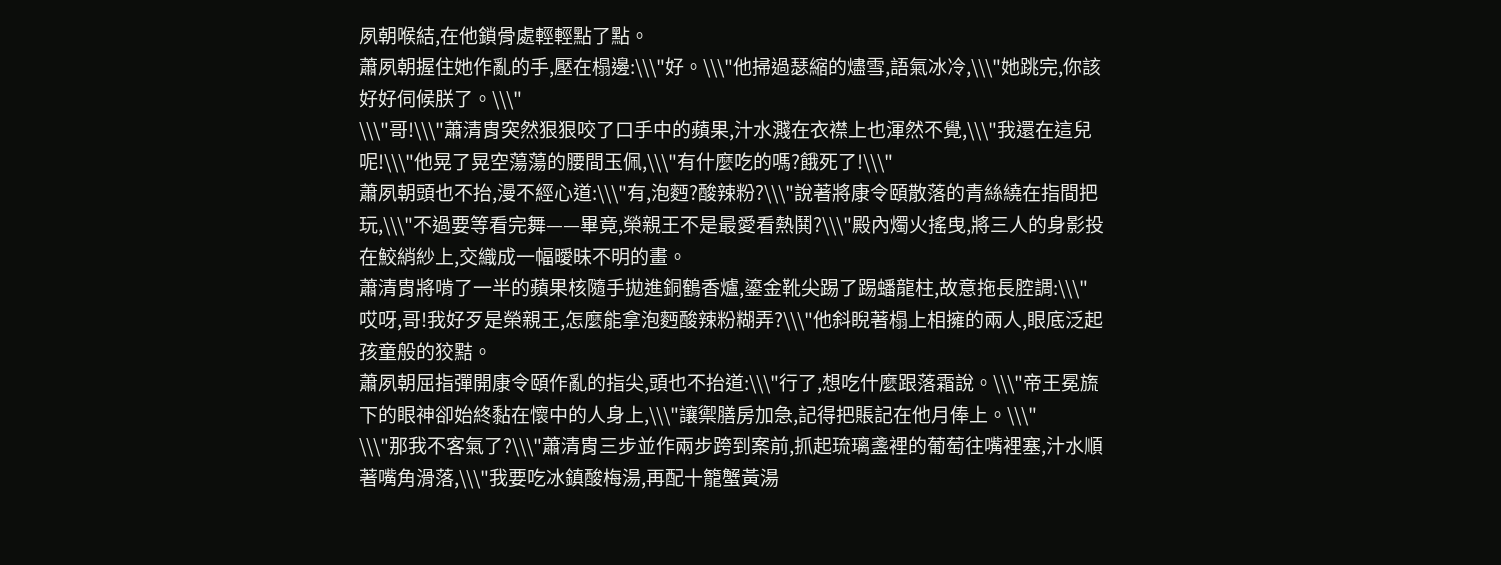夙朝喉結,在他鎖骨處輕輕點了點。
蕭夙朝握住她作亂的手,壓在榻邊:\\\"好。\\\"他掃過瑟縮的燼雪,語氣冰冷,\\\"她跳完,你該好好伺候朕了。\\\"
\\\"哥!\\\"蕭清胄突然狠狠咬了口手中的蘋果,汁水濺在衣襟上也渾然不覺,\\\"我還在這兒呢!\\\"他晃了晃空蕩蕩的腰間玉佩,\\\"有什麼吃的嗎?餓死了!\\\"
蕭夙朝頭也不抬,漫不經心道:\\\"有,泡麪?酸辣粉?\\\"說著將康令頤散落的青絲繞在指間把玩,\\\"不過要等看完舞——畢竟,榮親王不是最愛看熱鬨?\\\"殿內燭火搖曳,將三人的身影投在鮫綃紗上,交織成一幅曖昧不明的畫。
蕭清胄將啃了一半的蘋果核隨手拋進銅鶴香爐,鎏金靴尖踢了踢蟠龍柱,故意拖長腔調:\\\"哎呀,哥!我好歹是榮親王,怎麼能拿泡麪酸辣粉糊弄?\\\"他斜睨著榻上相擁的兩人,眼底泛起孩童般的狡黠。
蕭夙朝屈指彈開康令頤作亂的指尖,頭也不抬道:\\\"行了,想吃什麼跟落霜說。\\\"帝王冕旒下的眼神卻始終黏在懷中的人身上,\\\"讓禦膳房加急,記得把賬記在他月俸上。\\\"
\\\"那我不客氣了?\\\"蕭清胄三步並作兩步跨到案前,抓起琉璃盞裡的葡萄往嘴裡塞,汁水順著嘴角滑落,\\\"我要吃冰鎮酸梅湯,再配十籠蟹黃湯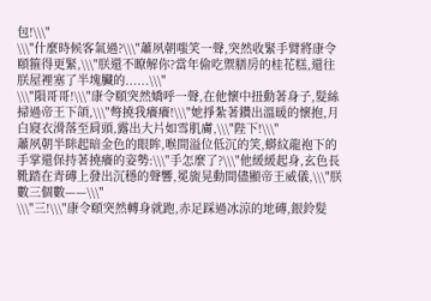包!\\\"
\\\"什麼時候客氣過?\\\"蕭夙朝嗤笑一聲,突然收緊手臂將康令頤箍得更緊,\\\"朕還不瞭解你?當年偷吃禦膳房的桂花糕,還往朕屋裡塞了半塊臟的......\\\"
\\\"隕哥哥!\\\"康令頤突然嬌呼一聲,在他懷中扭動著身子,髮絲掃過帝王下頜,\\\"彆撓我癢癢!\\\"她掙紮著鑽出溫暖的懷抱,月白寢衣滑落至肩頭,露出大片如雪肌膚,\\\"陛下!\\\"
蕭夙朝半眯起暗金色的眼眸,喉間溢位低沉的笑,蟒紋龍袍下的手掌還保持著撓癢的姿勢:\\\"手怎麼了?\\\"他緩緩起身,玄色長靴踏在青磚上發出沉穩的聲響,冕旒晃動間儘顯帝王威儀,\\\"朕數三個數——\\\"
\\\"三!\\\"康令頤突然轉身就跑,赤足踩過冰涼的地磚,銀鈴髮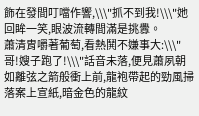飾在發間叮噹作響,\\\"抓不到我!\\\"她回眸一笑,眼波流轉間滿是挑釁。
蕭清胄嚼著葡萄,看熱鬨不嫌事大:\\\"哥!嫂子跑了!\\\"話音未落,便見蕭夙朝如離弦之箭般衝上前,龍袍帶起的勁風掃落案上宣紙,暗金色的龍紋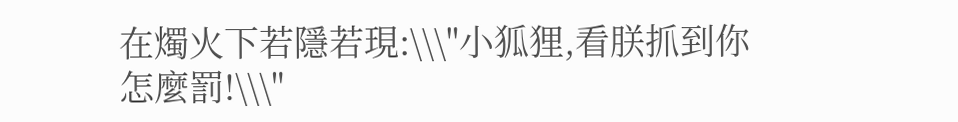在燭火下若隱若現:\\\"小狐狸,看朕抓到你怎麼罰!\\\"